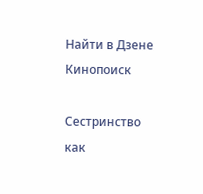Найти в Дзене
Кинопоиск

Сестринство как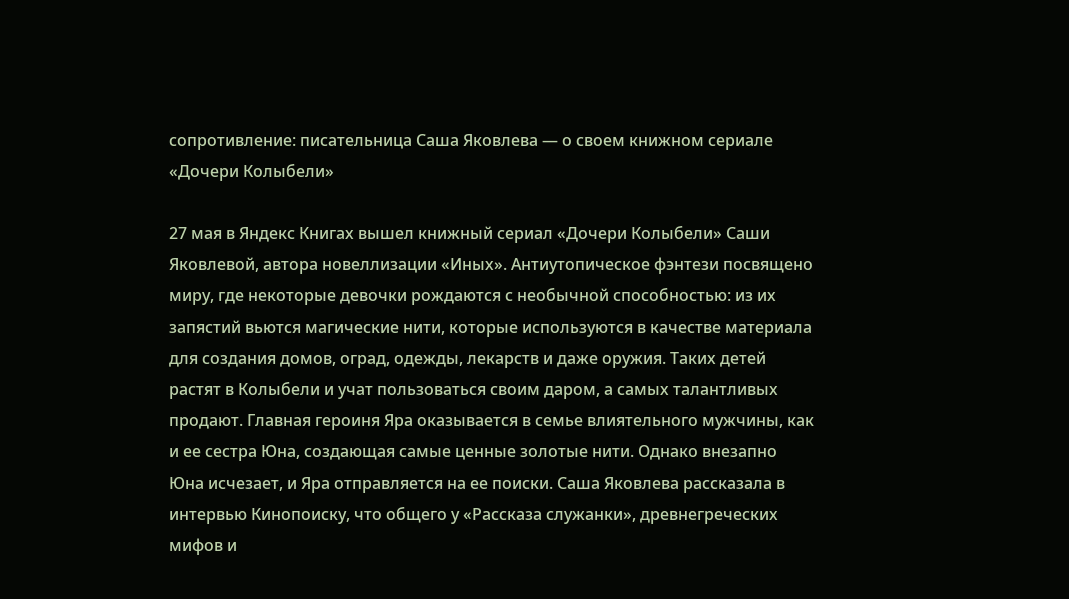сопротивление: писательница Саша Яковлева — о своем книжном сериале «Дочери Колыбели»

27 мая в Яндекс Книгах вышел книжный сериал «Дочери Колыбели» Саши Яковлевой, автора новеллизации «Иных». Антиутопическое фэнтези посвящено миру, где некоторые девочки рождаются с необычной способностью: из их запястий вьются магические нити, которые используются в качестве материала для создания домов, оград, одежды, лекарств и даже оружия. Таких детей растят в Колыбели и учат пользоваться своим даром, а самых талантливых продают. Главная героиня Яра оказывается в семье влиятельного мужчины, как и ее сестра Юна, создающая самые ценные золотые нити. Однако внезапно Юна исчезает, и Яра отправляется на ее поиски. Саша Яковлева рассказала в интервью Кинопоиску, что общего у «Рассказа служанки», древнегреческих мифов и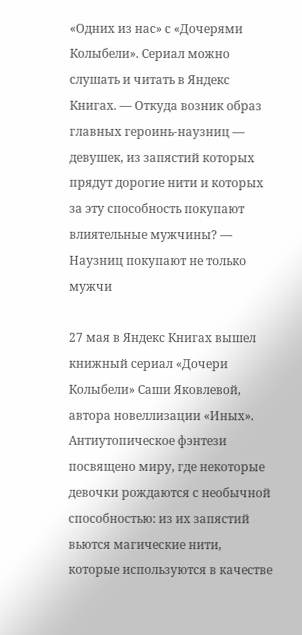«Одних из нас» с «Дочерями Колыбели». Сериал можно слушать и читать в Яндекс Книгах. — Откуда возник образ главных героинь-наузниц — девушек, из запястий которых прядут дорогие нити и которых за эту способность покупают влиятельные мужчины? — Наузниц покупают не только мужчи

27 мая в Яндекс Книгах вышел книжный сериал «Дочери Колыбели» Саши Яковлевой, автора новеллизации «Иных». Антиутопическое фэнтези посвящено миру, где некоторые девочки рождаются с необычной способностью: из их запястий вьются магические нити, которые используются в качестве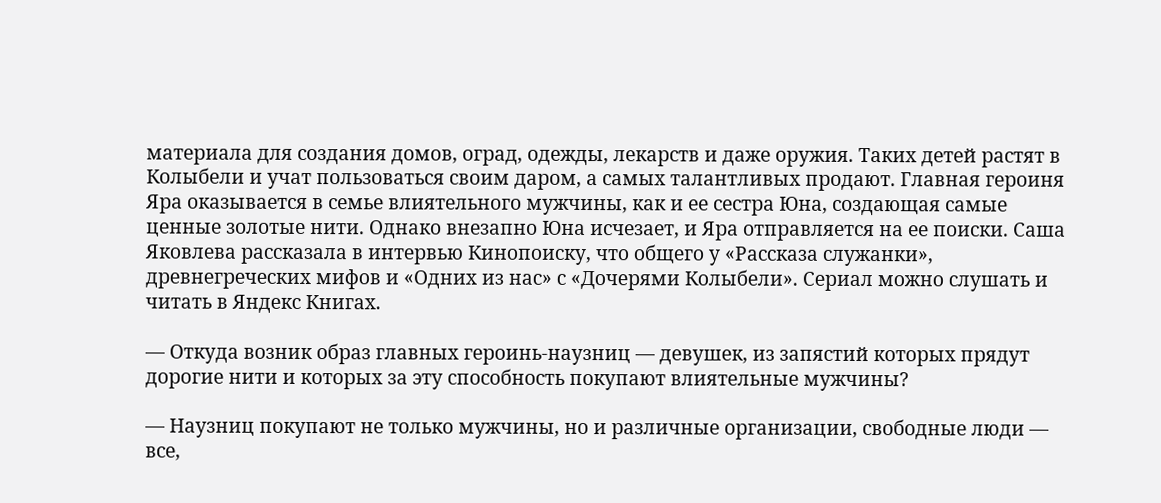материала для создания домов, оград, одежды, лекарств и даже оружия. Таких детей растят в Колыбели и учат пользоваться своим даром, а самых талантливых продают. Главная героиня Яра оказывается в семье влиятельного мужчины, как и ее сестра Юна, создающая самые ценные золотые нити. Однако внезапно Юна исчезает, и Яра отправляется на ее поиски. Саша Яковлева рассказала в интервью Кинопоиску, что общего у «Рассказа служанки», древнегреческих мифов и «Одних из нас» с «Дочерями Колыбели». Сериал можно слушать и читать в Яндекс Книгах.

— Откуда возник образ главных героинь-наузниц — девушек, из запястий которых прядут дорогие нити и которых за эту способность покупают влиятельные мужчины?

— Наузниц покупают не только мужчины, но и различные организации, свободные люди — все,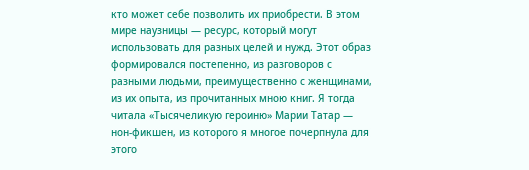кто может себе позволить их приобрести. В этом мире наузницы — ресурс, который могут использовать для разных целей и нужд. Этот образ формировался постепенно, из разговоров с разными людьми, преимущественно с женщинами, из их опыта, из прочитанных мною книг. Я тогда читала «Тысячеликую героиню» Марии Татар — нон-фикшен, из которого я многое почерпнула для этого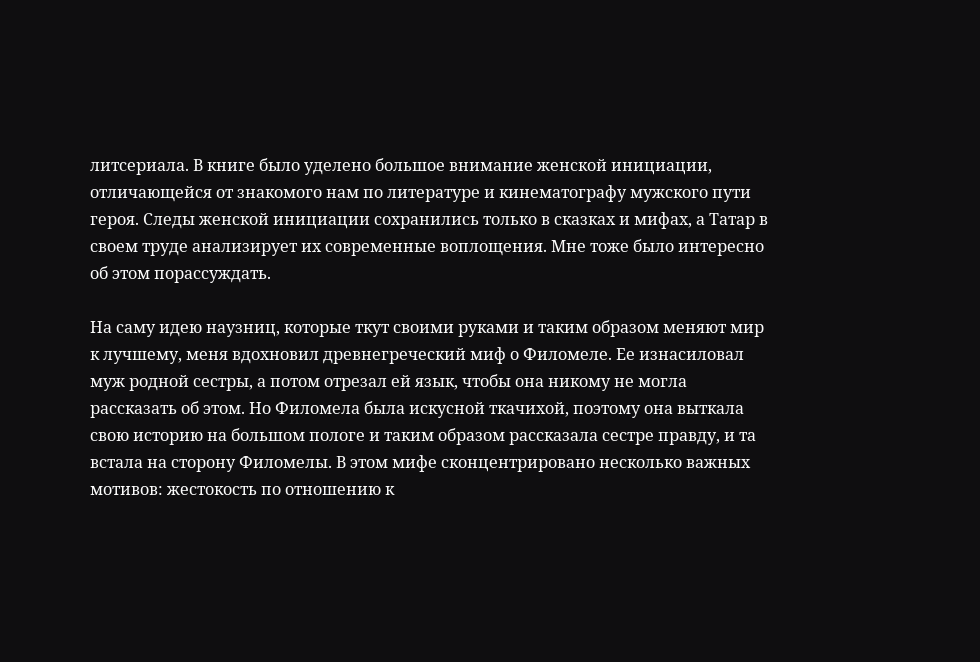литсериала. В книге было уделено большое внимание женской инициации, отличающейся от знакомого нам по литературе и кинематографу мужского пути героя. Следы женской инициации сохранились только в сказках и мифах, а Татар в своем труде анализирует их современные воплощения. Мне тоже было интересно об этом порассуждать.

На саму идею наузниц, которые ткут своими руками и таким образом меняют мир к лучшему, меня вдохновил древнегреческий миф о Филомеле. Ее изнасиловал муж родной сестры, а потом отрезал ей язык, чтобы она никому не могла рассказать об этом. Но Филомела была искусной ткачихой, поэтому она выткала свою историю на большом пологе и таким образом рассказала сестре правду, и та встала на сторону Филомелы. В этом мифе сконцентрировано несколько важных мотивов: жестокость по отношению к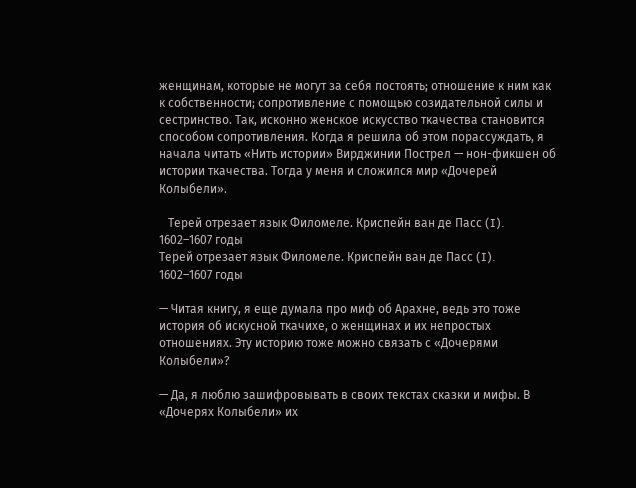женщинам, которые не могут за себя постоять; отношение к ним как к собственности; сопротивление с помощью созидательной силы и сестринство. Так, исконно женское искусство ткачества становится способом сопротивления. Когда я решила об этом порассуждать, я начала читать «Нить истории» Вирджинии Пострел — нон-фикшен об истории ткачества. Тогда у меня и сложился мир «Дочерей Колыбели».

   Терей отрезает язык Филомеле. Криспейн ван де Пасс (I). 1602–1607 годы
Терей отрезает язык Филомеле. Криспейн ван де Пасс (I). 1602–1607 годы

— Читая книгу, я еще думала про миф об Арахне, ведь это тоже история об искусной ткачихе, о женщинах и их непростых отношениях. Эту историю тоже можно связать с «Дочерями Колыбели»?

— Да, я люблю зашифровывать в своих текстах сказки и мифы. В «Дочерях Колыбели» их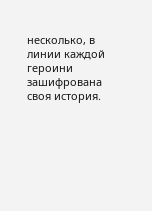несколько, в линии каждой героини зашифрована своя история.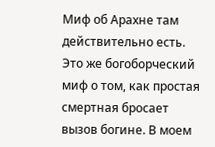Миф об Арахне там действительно есть. Это же богоборческий миф о том, как простая смертная бросает вызов богине. В моем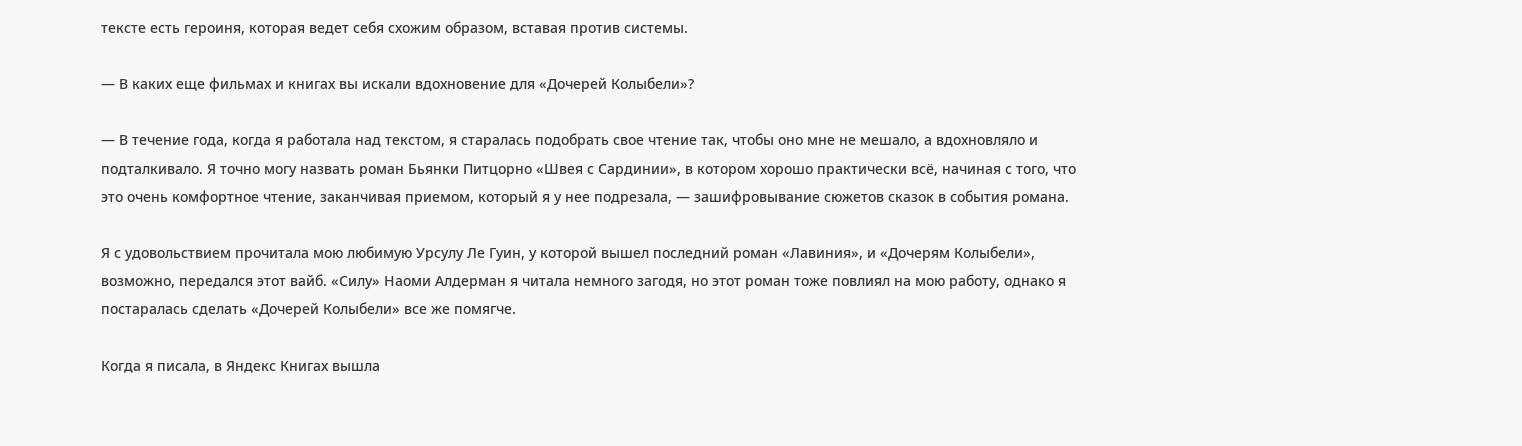тексте есть героиня, которая ведет себя схожим образом, вставая против системы.

— В каких еще фильмах и книгах вы искали вдохновение для «Дочерей Колыбели»?

— В течение года, когда я работала над текстом, я старалась подобрать свое чтение так, чтобы оно мне не мешало, а вдохновляло и подталкивало. Я точно могу назвать роман Бьянки Питцорно «Швея с Сардинии», в котором хорошо практически всё, начиная с того, что это очень комфортное чтение, заканчивая приемом, который я у нее подрезала, — зашифровывание сюжетов сказок в события романа.

Я с удовольствием прочитала мою любимую Урсулу Ле Гуин, у которой вышел последний роман «Лавиния», и «Дочерям Колыбели», возможно, передался этот вайб. «Силу» Наоми Алдерман я читала немного загодя, но этот роман тоже повлиял на мою работу, однако я постаралась сделать «Дочерей Колыбели» все же помягче.

Когда я писала, в Яндекс Книгах вышла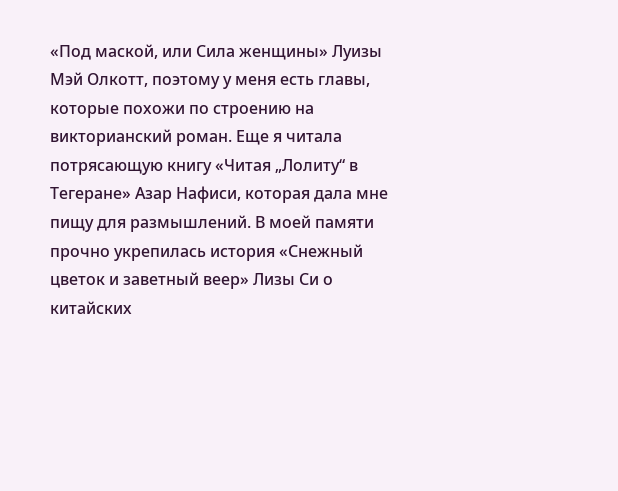«Под маской, или Сила женщины» Луизы Мэй Олкотт, поэтому у меня есть главы, которые похожи по строению на викторианский роман. Еще я читала потрясающую книгу «Читая „Лолиту“ в Тегеране» Азар Нафиси, которая дала мне пищу для размышлений. В моей памяти прочно укрепилась история «Снежный цветок и заветный веер» Лизы Си о китайских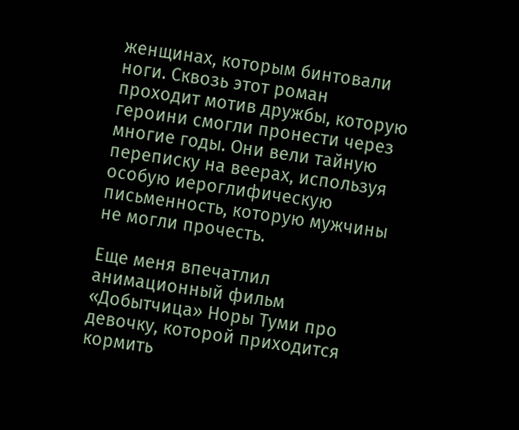женщинах, которым бинтовали ноги. Сквозь этот роман проходит мотив дружбы, которую героини смогли пронести через многие годы. Они вели тайную переписку на веерах, используя особую иероглифическую письменность, которую мужчины не могли прочесть.

Еще меня впечатлил анимационный фильм «Добытчица» Норы Туми про девочку, которой приходится кормить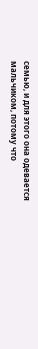семью, и для этого она одевается мальчиком, потому что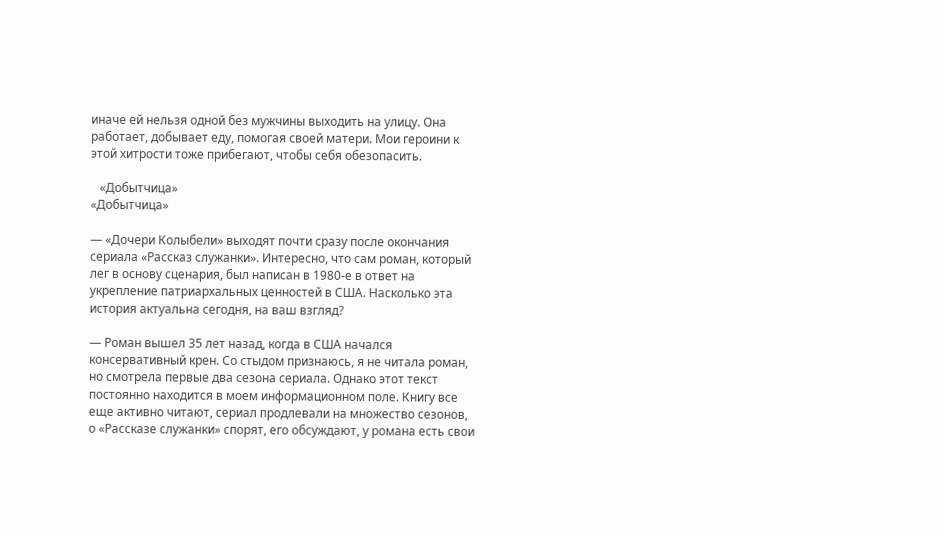иначе ей нельзя одной без мужчины выходить на улицу. Она работает, добывает еду, помогая своей матери. Мои героини к этой хитрости тоже прибегают, чтобы себя обезопасить.

   «Добытчица»
«Добытчица»

— «Дочери Колыбели» выходят почти сразу после окончания сериала «Рассказ служанки». Интересно, что сам роман, который лег в основу сценария, был написан в 1980-е в ответ на укрепление патриархальных ценностей в США. Насколько эта история актуальна сегодня, на ваш взгляд?

— Роман вышел 35 лет назад, когда в США начался консервативный крен. Со стыдом признаюсь, я не читала роман, но смотрела первые два сезона сериала. Однако этот текст постоянно находится в моем информационном поле. Книгу все еще активно читают, сериал продлевали на множество сезонов, о «Рассказе служанки» спорят, его обсуждают, у романа есть свои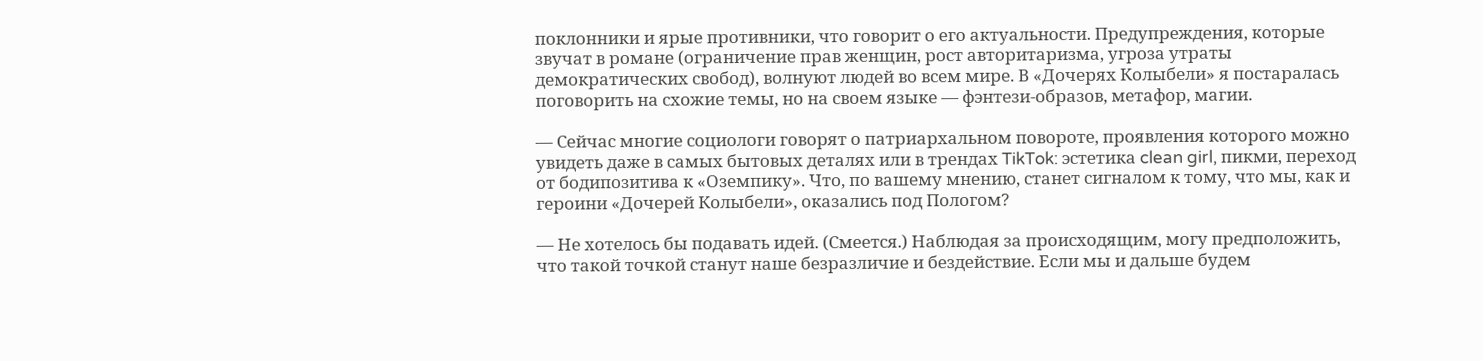поклонники и ярые противники, что говорит о его актуальности. Предупреждения, которые звучат в романе (ограничение прав женщин, рост авторитаризма, угроза утраты демократических свобод), волнуют людей во всем мире. В «Дочерях Колыбели» я постаралась поговорить на схожие темы, но на своем языке — фэнтези-образов, метафор, магии.

— Сейчас многие социологи говорят о патриархальном повороте, проявления которого можно увидеть даже в самых бытовых деталях или в трендах TikTok: эстетика clean girl, пикми, переход от бодипозитива к «Оземпику». Что, по вашему мнению, станет сигналом к тому, что мы, как и героини «Дочерей Колыбели», оказались под Пологом?

— Не хотелось бы подавать идей. (Смеется.) Наблюдая за происходящим, могу предположить, что такой точкой станут наше безразличие и бездействие. Если мы и дальше будем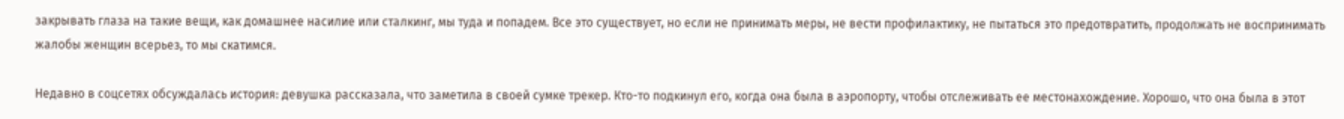закрывать глаза на такие вещи, как домашнее насилие или сталкинг, мы туда и попадем. Все это существует, но если не принимать меры, не вести профилактику, не пытаться это предотвратить, продолжать не воспринимать жалобы женщин всерьез, то мы скатимся.

Недавно в соцсетях обсуждалась история: девушка рассказала, что заметила в своей сумке трекер. Кто-то подкинул его, когда она была в аэропорту, чтобы отслеживать ее местонахождение. Хорошо, что она была в этот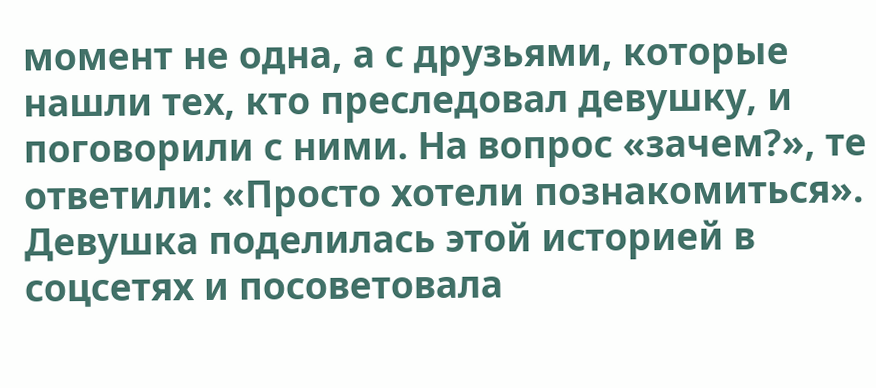момент не одна, а с друзьями, которые нашли тех, кто преследовал девушку, и поговорили с ними. На вопрос «зачем?», те ответили: «Просто хотели познакомиться». Девушка поделилась этой историей в соцсетях и посоветовала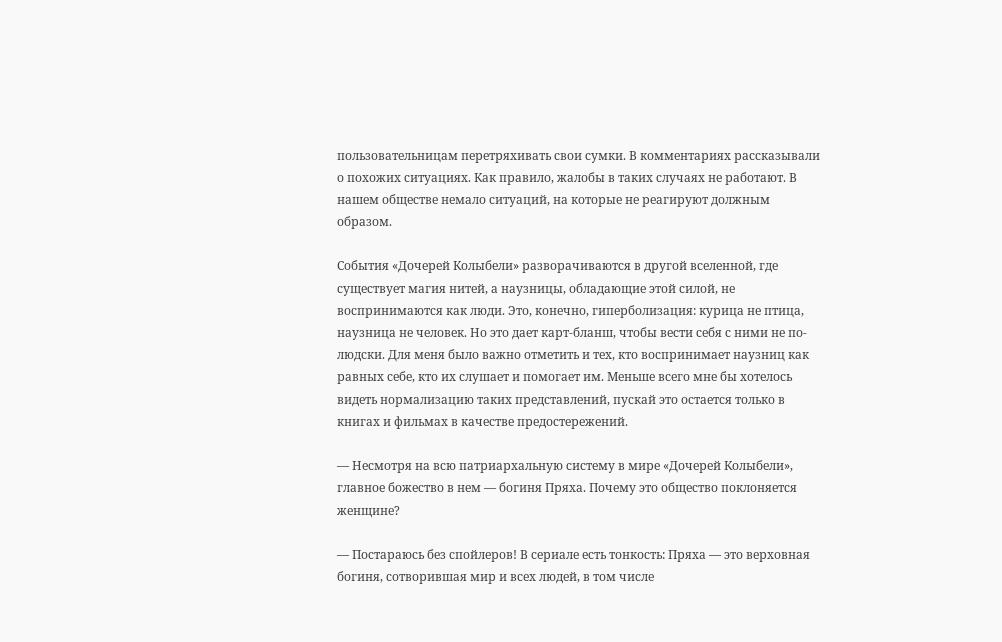пользовательницам перетряхивать свои сумки. В комментариях рассказывали о похожих ситуациях. Как правило, жалобы в таких случаях не работают. В нашем обществе немало ситуаций, на которые не реагируют должным образом.

События «Дочерей Колыбели» разворачиваются в другой вселенной, где существует магия нитей, а наузницы, обладающие этой силой, не воспринимаются как люди. Это, конечно, гиперболизация: курица не птица, наузница не человек. Но это дает карт-бланш, чтобы вести себя с ними не по-людски. Для меня было важно отметить и тех, кто воспринимает наузниц как равных себе, кто их слушает и помогает им. Меньше всего мне бы хотелось видеть нормализацию таких представлений, пускай это остается только в книгах и фильмах в качестве предостережений.

— Несмотря на всю патриархальную систему в мире «Дочерей Колыбели», главное божество в нем — богиня Пряха. Почему это общество поклоняется женщине?

— Постараюсь без спойлеров! В сериале есть тонкость: Пряха — это верховная богиня, сотворившая мир и всех людей, в том числе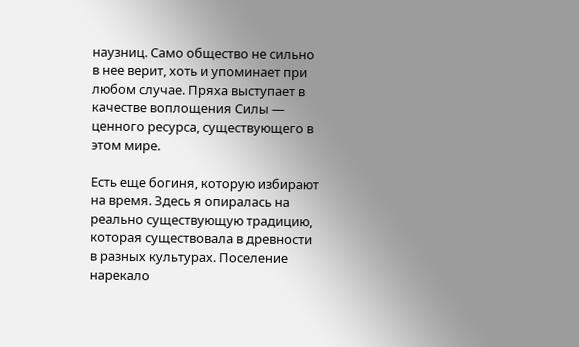наузниц. Само общество не сильно в нее верит, хоть и упоминает при любом случае. Пряха выступает в качестве воплощения Силы — ценного ресурса, существующего в этом мире.

Есть еще богиня, которую избирают на время. Здесь я опиралась на реально существующую традицию, которая существовала в древности в разных культурах. Поселение нарекало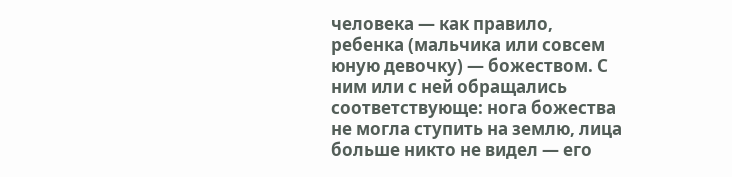человека — как правило, ребенка (мальчика или совсем юную девочку) — божеством. С ним или с ней обращались соответствующе: нога божества не могла ступить на землю, лица больше никто не видел — его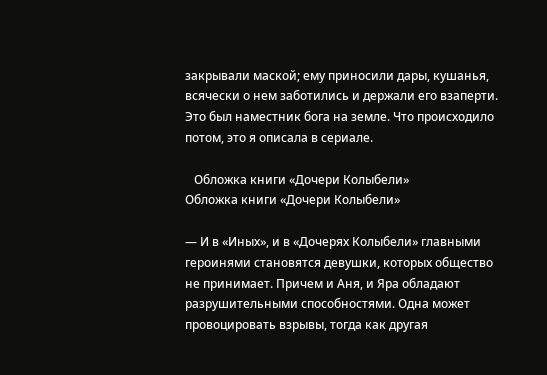закрывали маской; ему приносили дары, кушанья, всячески о нем заботились и держали его взаперти. Это был наместник бога на земле. Что происходило потом, это я описала в сериале.

   Обложка книги «Дочери Колыбели»
Обложка книги «Дочери Колыбели»

— И в «Иных», и в «Дочерях Колыбели» главными героинями становятся девушки, которых общество не принимает. Причем и Аня, и Яра обладают разрушительными способностями. Одна может провоцировать взрывы, тогда как другая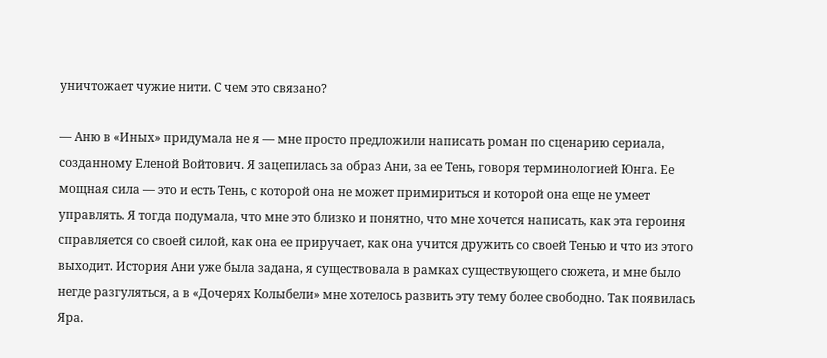уничтожает чужие нити. С чем это связано?

— Аню в «Иных» придумала не я — мне просто предложили написать роман по сценарию сериала, созданному Еленой Войтович. Я зацепилась за образ Ани, за ее Тень, говоря терминологией Юнга. Ее мощная сила — это и есть Тень, с которой она не может примириться и которой она еще не умеет управлять. Я тогда подумала, что мне это близко и понятно, что мне хочется написать, как эта героиня справляется со своей силой, как она ее приручает, как она учится дружить со своей Тенью и что из этого выходит. История Ани уже была задана, я существовала в рамках существующего сюжета, и мне было негде разгуляться, а в «Дочерях Колыбели» мне хотелось развить эту тему более свободно. Так появилась Яра.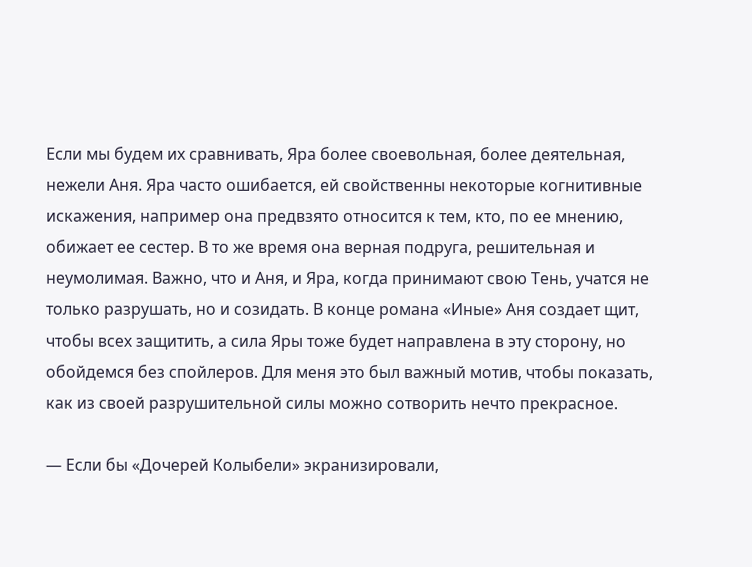Если мы будем их сравнивать, Яра более своевольная, более деятельная, нежели Аня. Яра часто ошибается, ей свойственны некоторые когнитивные искажения, например она предвзято относится к тем, кто, по ее мнению, обижает ее сестер. В то же время она верная подруга, решительная и неумолимая. Важно, что и Аня, и Яра, когда принимают свою Тень, учатся не только разрушать, но и созидать. В конце романа «Иные» Аня создает щит, чтобы всех защитить, а сила Яры тоже будет направлена в эту сторону, но обойдемся без спойлеров. Для меня это был важный мотив, чтобы показать, как из своей разрушительной силы можно сотворить нечто прекрасное.

— Если бы «Дочерей Колыбели» экранизировали,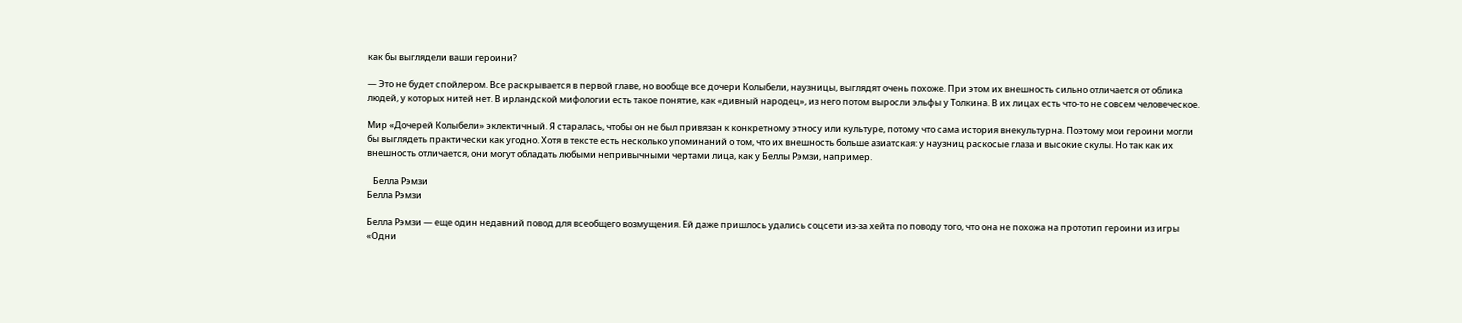как бы выглядели ваши героини?

— Это не будет спойлером. Все раскрывается в первой главе, но вообще все дочери Колыбели, наузницы, выглядят очень похоже. При этом их внешность сильно отличается от облика людей, у которых нитей нет. В ирландской мифологии есть такое понятие, как «дивный народец», из него потом выросли эльфы у Толкина. В их лицах есть что-то не совсем человеческое.

Мир «Дочерей Колыбели» эклектичный. Я старалась, чтобы он не был привязан к конкретному этносу или культуре, потому что сама история внекультурна. Поэтому мои героини могли бы выглядеть практически как угодно. Хотя в тексте есть несколько упоминаний о том, что их внешность больше азиатская: у наузниц раскосые глаза и высокие скулы. Но так как их внешность отличается, они могут обладать любыми непривычными чертами лица, как у Беллы Рэмзи, например.

   Белла Рэмзи
Белла Рэмзи

Белла Рэмзи — еще один недавний повод для всеобщего возмущения. Ей даже пришлось удались соцсети из-за хейта по поводу того, что она не похожа на прототип героини из игры «Одни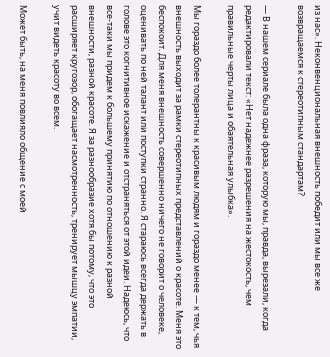из нас». Неконвенциональная внешность победит или мы все же возвращаемся к стереотипным стандартам?

— В нашем сериале была одна фраза, которую мы, правда, вырезали, когда редактировали текст: «Нет надежнее разрешения на жестокость, чем правильные черты лица и обаятельная улыбка».

Мы гораздо более толерантны к красивым людям и гораздо менее — к тем, чья внешность выходит за рамки стереотипных представлений о красоте. Меня это беспокоит. Для меня внешность совершенно ничего не говорит о человеке, оценивать по ней талант или поступки странно. Я стараюсь всегда держать в голове это когнитивное искажение и отстраняться от этой идеи. Надеюсь, что все-таки мы придем к большему принятию по отношению к разной внешности, разной красоте. Я за разнообразие хотя бы потому, что это расширяет кругозор, обогащает насмотренность, тренирует мышцу эмпатии, учит видеть красоту во всем.

Может быть, на меня повлияло общение с моей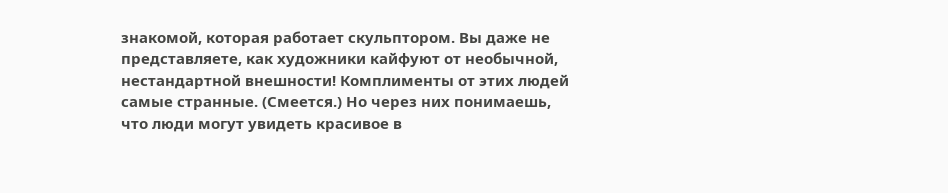знакомой, которая работает скульптором. Вы даже не представляете, как художники кайфуют от необычной, нестандартной внешности! Комплименты от этих людей самые странные. (Смеется.) Но через них понимаешь, что люди могут увидеть красивое в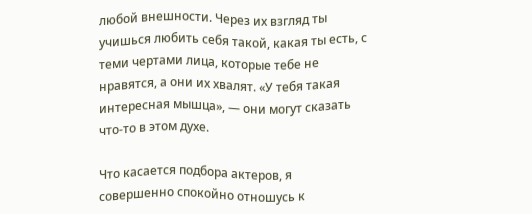любой внешности. Через их взгляд ты учишься любить себя такой, какая ты есть, с теми чертами лица, которые тебе не нравятся, а они их хвалят. «У тебя такая интересная мышца», — они могут сказать что-то в этом духе.

Что касается подбора актеров, я совершенно спокойно отношусь к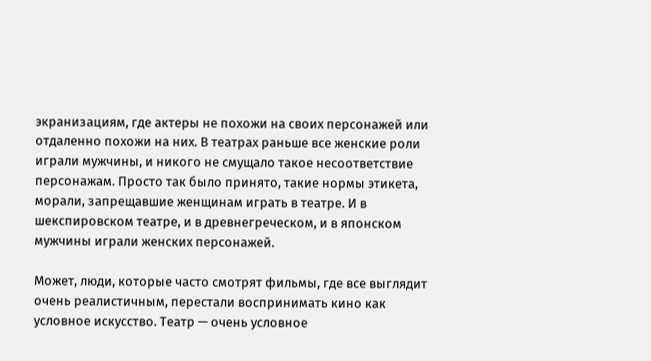экранизациям, где актеры не похожи на своих персонажей или отдаленно похожи на них. В театрах раньше все женские роли играли мужчины, и никого не смущало такое несоответствие персонажам. Просто так было принято, такие нормы этикета, морали, запрещавшие женщинам играть в театре. И в шекспировском театре, и в древнегреческом, и в японском мужчины играли женских персонажей.

Может, люди, которые часто смотрят фильмы, где все выглядит очень реалистичным, перестали воспринимать кино как условное искусство. Театр — очень условное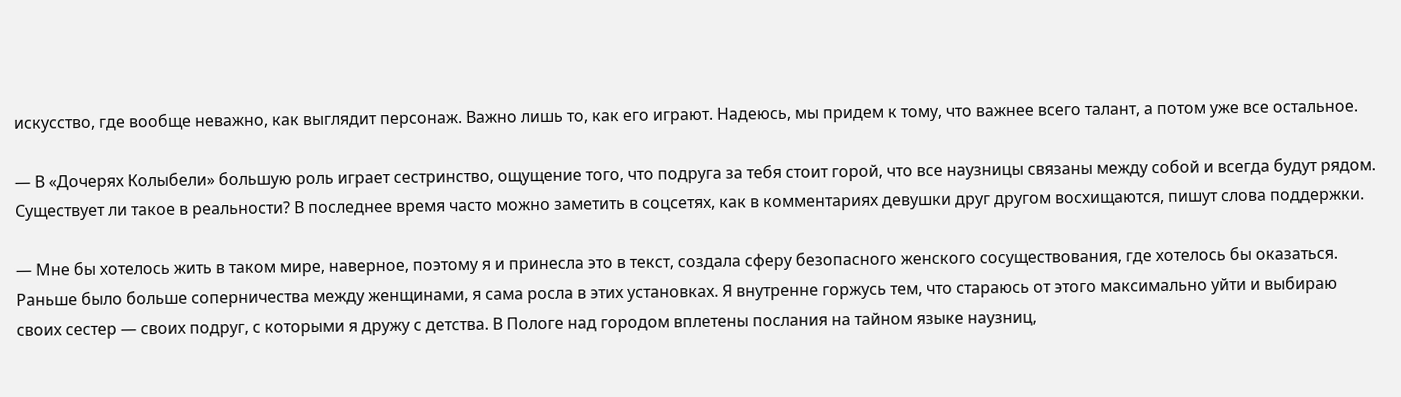искусство, где вообще неважно, как выглядит персонаж. Важно лишь то, как его играют. Надеюсь, мы придем к тому, что важнее всего талант, а потом уже все остальное.

— В «Дочерях Колыбели» большую роль играет сестринство, ощущение того, что подруга за тебя стоит горой, что все наузницы связаны между собой и всегда будут рядом. Существует ли такое в реальности? В последнее время часто можно заметить в соцсетях, как в комментариях девушки друг другом восхищаются, пишут слова поддержки.

— Мне бы хотелось жить в таком мире, наверное, поэтому я и принесла это в текст, создала сферу безопасного женского сосуществования, где хотелось бы оказаться. Раньше было больше соперничества между женщинами, я сама росла в этих установках. Я внутренне горжусь тем, что стараюсь от этого максимально уйти и выбираю своих сестер — своих подруг, с которыми я дружу с детства. В Пологе над городом вплетены послания на тайном языке наузниц,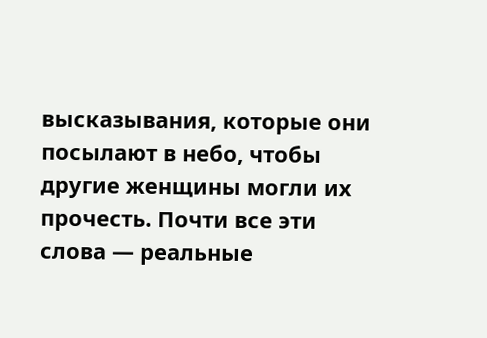высказывания, которые они посылают в небо, чтобы другие женщины могли их прочесть. Почти все эти слова — реальные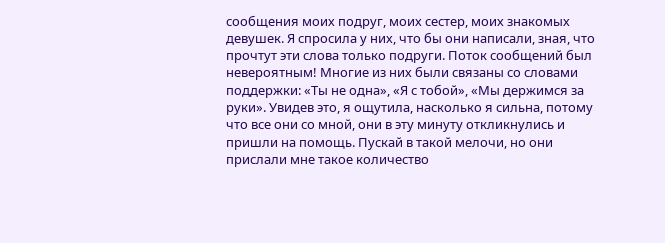сообщения моих подруг, моих сестер, моих знакомых девушек. Я спросила у них, что бы они написали, зная, что прочтут эти слова только подруги. Поток сообщений был невероятным! Многие из них были связаны со словами поддержки: «Ты не одна», «Я с тобой», «Мы держимся за руки». Увидев это, я ощутила, насколько я сильна, потому что все они со мной, они в эту минуту откликнулись и пришли на помощь. Пускай в такой мелочи, но они прислали мне такое количество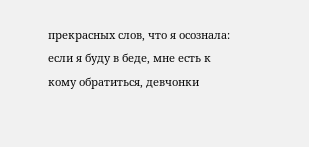прекрасных слов, что я осознала: если я буду в беде, мне есть к кому обратиться, девчонки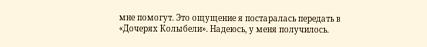мне помогут. Это ощущение я постаралась передать в «Дочерях Колыбели». Надеюсь, у меня получилось.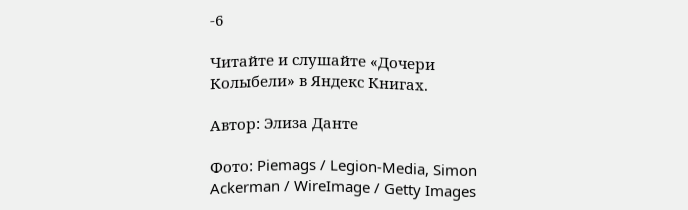-6

Читайте и слушайте «Дочери Колыбели» в Яндекс Книгах.

Автор: Элиза Данте

Фото: Piemags / Legion-Media, Simon Ackerman / WireImage / Getty Images